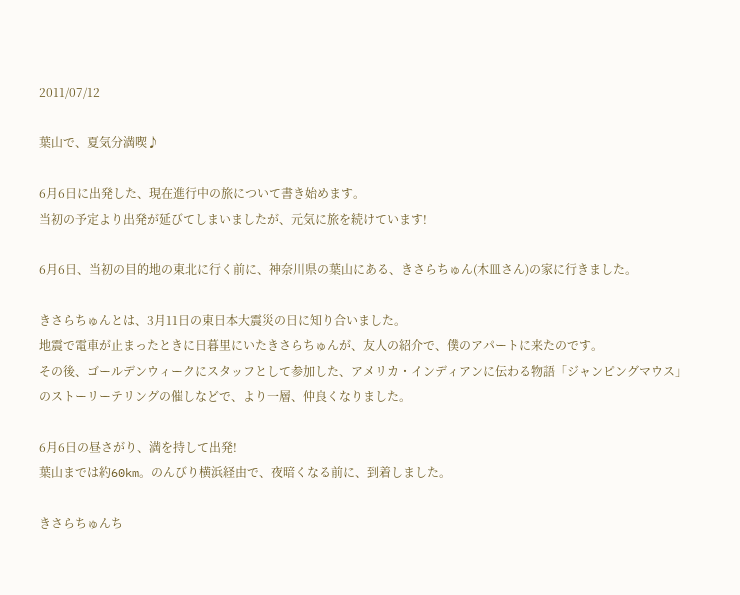2011/07/12

葉山で、夏気分満喫♪

6月6日に出発した、現在進行中の旅について書き始めます。
当初の予定より出発が延びてしまいましたが、元気に旅を続けています!

6月6日、当初の目的地の東北に行く前に、神奈川県の葉山にある、きさらちゅん(木皿さん)の家に行きました。

きさらちゅんとは、3月11日の東日本大震災の日に知り合いました。
地震で電車が止まったときに日暮里にいたきさらちゅんが、友人の紹介で、僕のアパートに来たのです。
その後、ゴールデンウィークにスタッフとして参加した、アメリカ・インディアンに伝わる物語「ジャンピングマウス」のストーリーテリングの催しなどで、より一層、仲良くなりました。

6月6日の昼さがり、満を持して出発!
葉山までは約60km。のんびり横浜経由で、夜暗くなる前に、到着しました。

きさらちゅんち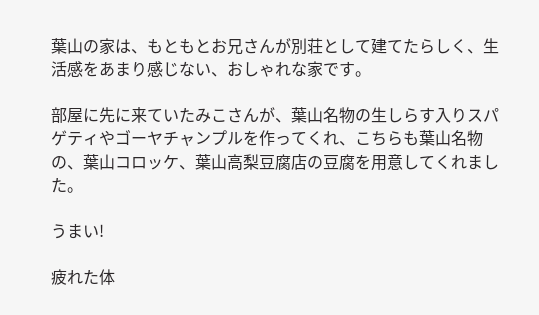葉山の家は、もともとお兄さんが別荘として建てたらしく、生活感をあまり感じない、おしゃれな家です。

部屋に先に来ていたみこさんが、葉山名物の生しらす入りスパゲティやゴーヤチャンプルを作ってくれ、こちらも葉山名物の、葉山コロッケ、葉山高梨豆腐店の豆腐を用意してくれました。

うまい!

疲れた体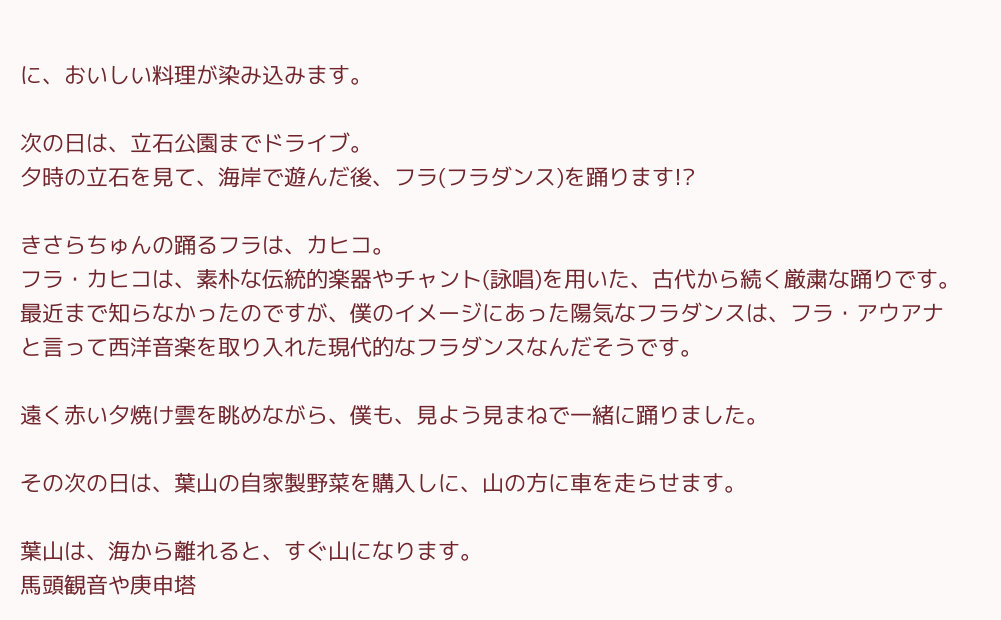に、おいしい料理が染み込みます。

次の日は、立石公園までドライブ。
夕時の立石を見て、海岸で遊んだ後、フラ(フラダンス)を踊ります!?

きさらちゅんの踊るフラは、カヒコ。
フラ・カヒコは、素朴な伝統的楽器やチャント(詠唱)を用いた、古代から続く厳粛な踊りです。
最近まで知らなかったのですが、僕のイメージにあった陽気なフラダンスは、フラ・アウアナと言って西洋音楽を取り入れた現代的なフラダンスなんだそうです。

遠く赤い夕焼け雲を眺めながら、僕も、見よう見まねで一緒に踊りました。

その次の日は、葉山の自家製野菜を購入しに、山の方に車を走らせます。

葉山は、海から離れると、すぐ山になります。
馬頭観音や庚申塔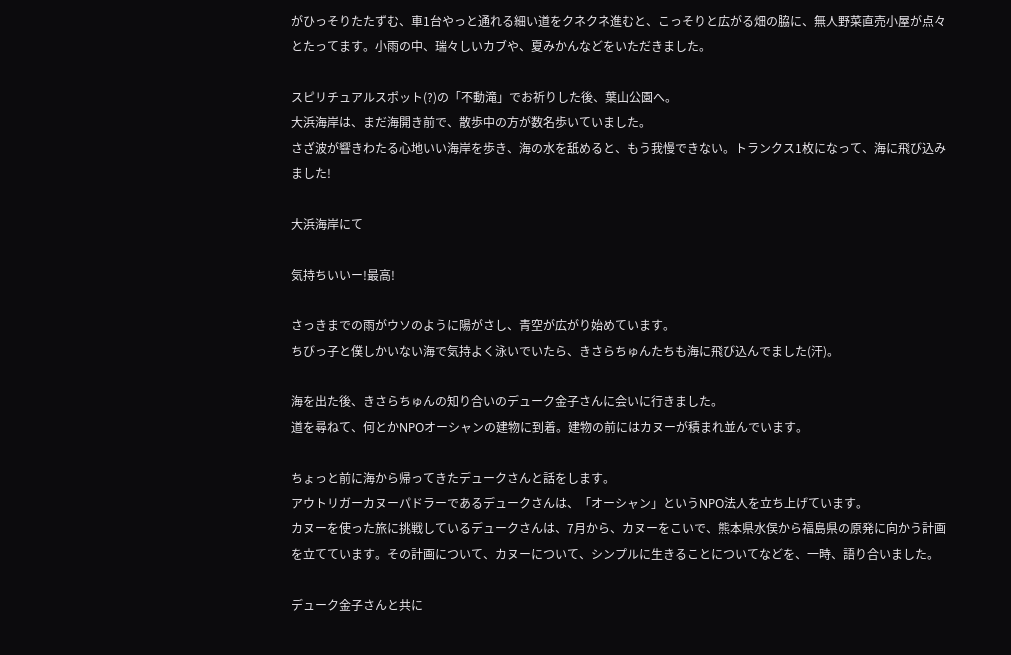がひっそりたたずむ、車1台やっと通れる細い道をクネクネ進むと、こっそりと広がる畑の脇に、無人野菜直売小屋が点々とたってます。小雨の中、瑞々しいカブや、夏みかんなどをいただきました。

スピリチュアルスポット(?)の「不動滝」でお祈りした後、葉山公園へ。
大浜海岸は、まだ海開き前で、散歩中の方が数名歩いていました。
さざ波が響きわたる心地いい海岸を歩き、海の水を舐めると、もう我慢できない。トランクス1枚になって、海に飛び込みました!

大浜海岸にて

気持ちいいー!最高!

さっきまでの雨がウソのように陽がさし、青空が広がり始めています。
ちびっ子と僕しかいない海で気持よく泳いでいたら、きさらちゅんたちも海に飛び込んでました(汗)。

海を出た後、きさらちゅんの知り合いのデューク金子さんに会いに行きました。
道を尋ねて、何とかNPOオーシャンの建物に到着。建物の前にはカヌーが積まれ並んでいます。

ちょっと前に海から帰ってきたデュークさんと話をします。
アウトリガーカヌーパドラーであるデュークさんは、「オーシャン」というNPO法人を立ち上げています。
カヌーを使った旅に挑戦しているデュークさんは、7月から、カヌーをこいで、熊本県水俣から福島県の原発に向かう計画を立てています。その計画について、カヌーについて、シンプルに生きることについてなどを、一時、語り合いました。

デューク金子さんと共に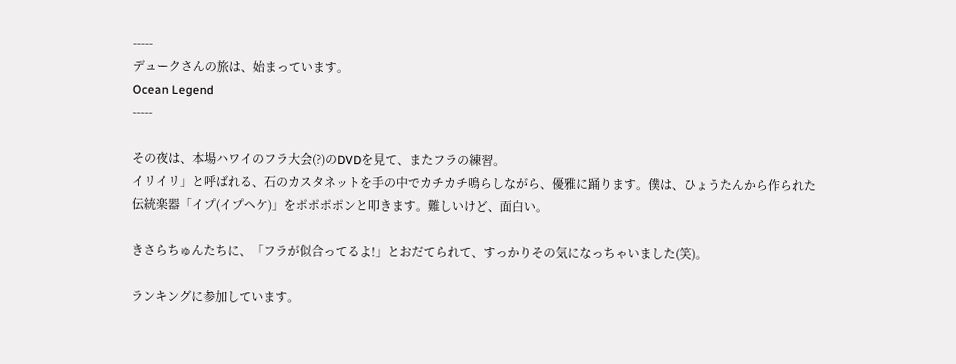-----
デュークさんの旅は、始まっています。
Ocean Legend
-----

その夜は、本場ハワイのフラ大会(?)のDVDを見て、またフラの練習。
イリイリ」と呼ばれる、石のカスタネットを手の中でカチカチ鳴らしながら、優雅に踊ります。僕は、ひょうたんから作られた伝統楽器「イプ(イプヘケ)」をポポポポンと叩きます。難しいけど、面白い。

きさらちゅんたちに、「フラが似合ってるよ!」とおだてられて、すっかりその気になっちゃいました(笑)。

ランキングに参加しています。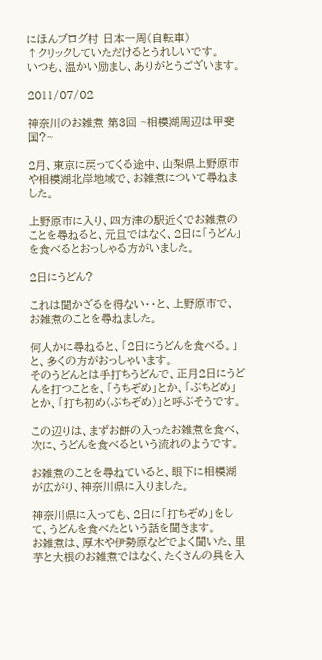にほんブログ村 日本一周(自転車)
↑クリックしていただけるとうれしいです。
いつも、温かい励まし、ありがとうございます。

2011/07/02

神奈川のお雑煮 第3回 ~相模湖周辺は甲斐国?~

2月、東京に戻ってくる途中、山梨県上野原市や相模湖北岸地域で、お雑煮について尋ねました。

上野原市に入り、四方津の駅近くでお雑煮のことを尋ねると、元旦ではなく、2日に「うどん」を食べるとおっしゃる方がいました。

2日にうどん?

これは聞かざるを得ない・・と、上野原市で、お雑煮のことを尋ねました。

何人かに尋ねると、「2日にうどんを食べる。」と、多くの方がおっしゃいます。
そのうどんとは手打ちうどんで、正月2日にうどんを打つことを、「うちぞめ」とか、「ぶちどめ」とか、「打ち初め(ぶちぞめ)」と呼ぶそうです。

この辺りは、まずお餅の入ったお雑煮を食べ、次に、うどんを食べるという流れのようです。

お雑煮のことを尋ねていると、眼下に相模湖が広がり、神奈川県に入りました。

神奈川県に入っても、2日に「打ちぞめ」をして、うどんを食べたという話を聞きます。
お雑煮は、厚木や伊勢原などでよく聞いた、里芋と大根のお雑煮ではなく、たくさんの具を入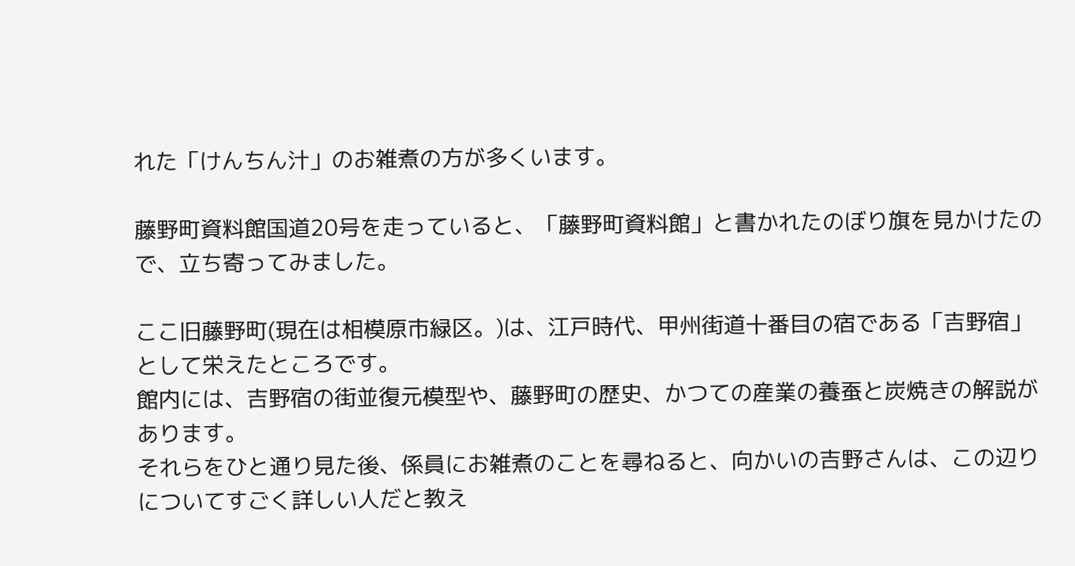れた「けんちん汁」のお雑煮の方が多くいます。

藤野町資料館国道20号を走っていると、「藤野町資料館」と書かれたのぼり旗を見かけたので、立ち寄ってみました。

ここ旧藤野町(現在は相模原市緑区。)は、江戸時代、甲州街道十番目の宿である「吉野宿」として栄えたところです。
館内には、吉野宿の街並復元模型や、藤野町の歴史、かつての産業の養蚕と炭焼きの解説があります。
それらをひと通り見た後、係員にお雑煮のことを尋ねると、向かいの吉野さんは、この辺りについてすごく詳しい人だと教え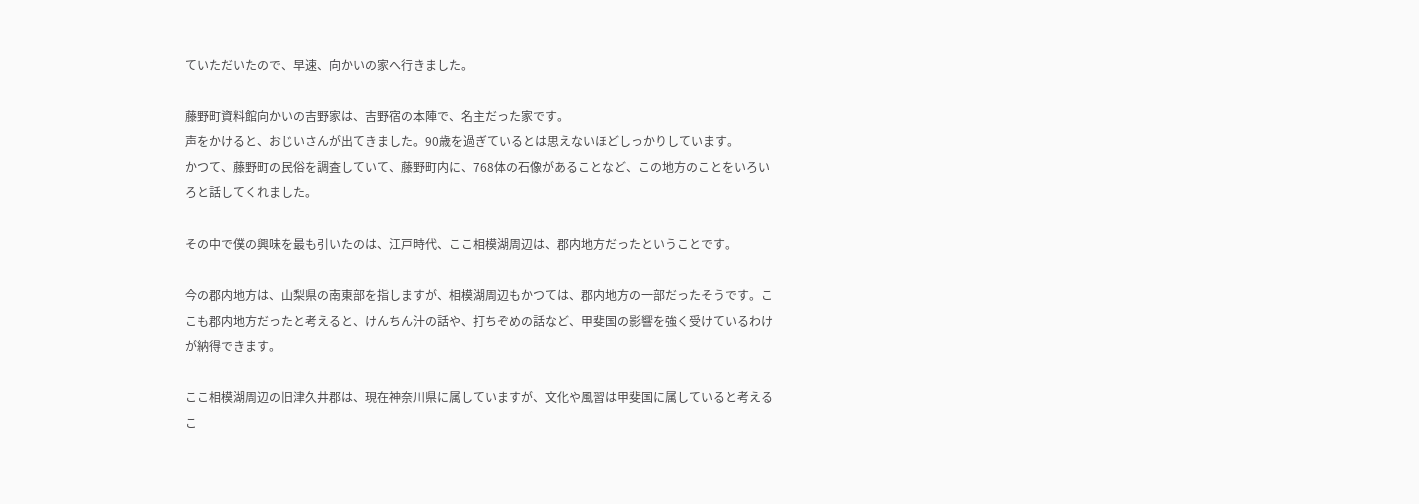ていただいたので、早速、向かいの家へ行きました。

藤野町資料館向かいの吉野家は、吉野宿の本陣で、名主だった家です。
声をかけると、おじいさんが出てきました。90歳を過ぎているとは思えないほどしっかりしています。
かつて、藤野町の民俗を調査していて、藤野町内に、768体の石像があることなど、この地方のことをいろいろと話してくれました。

その中で僕の興味を最も引いたのは、江戸時代、ここ相模湖周辺は、郡内地方だったということです。

今の郡内地方は、山梨県の南東部を指しますが、相模湖周辺もかつては、郡内地方の一部だったそうです。ここも郡内地方だったと考えると、けんちん汁の話や、打ちぞめの話など、甲斐国の影響を強く受けているわけが納得できます。

ここ相模湖周辺の旧津久井郡は、現在神奈川県に属していますが、文化や風習は甲斐国に属していると考えるこ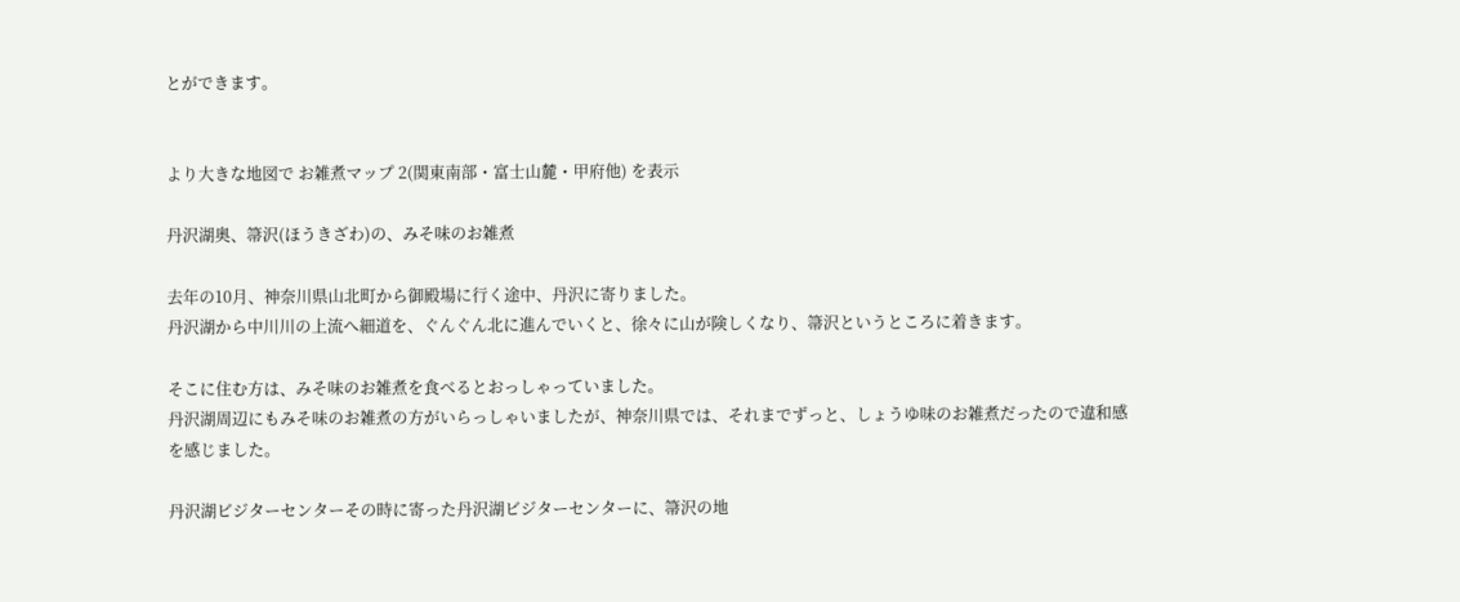とができます。


より大きな地図で お雑煮マップ 2(関東南部・富士山麓・甲府他) を表示

丹沢湖奥、箒沢(ほうきざわ)の、みそ味のお雑煮

去年の10月、神奈川県山北町から御殿場に行く途中、丹沢に寄りました。
丹沢湖から中川川の上流へ細道を、ぐんぐん北に進んでいくと、徐々に山が険しくなり、箒沢というところに着きます。

そこに住む方は、みそ味のお雑煮を食べるとおっしゃっていました。
丹沢湖周辺にもみそ味のお雑煮の方がいらっしゃいましたが、神奈川県では、それまでずっと、しょうゆ味のお雑煮だったので違和感を感じました。

丹沢湖ビジターセンターその時に寄った丹沢湖ビジターセンターに、箒沢の地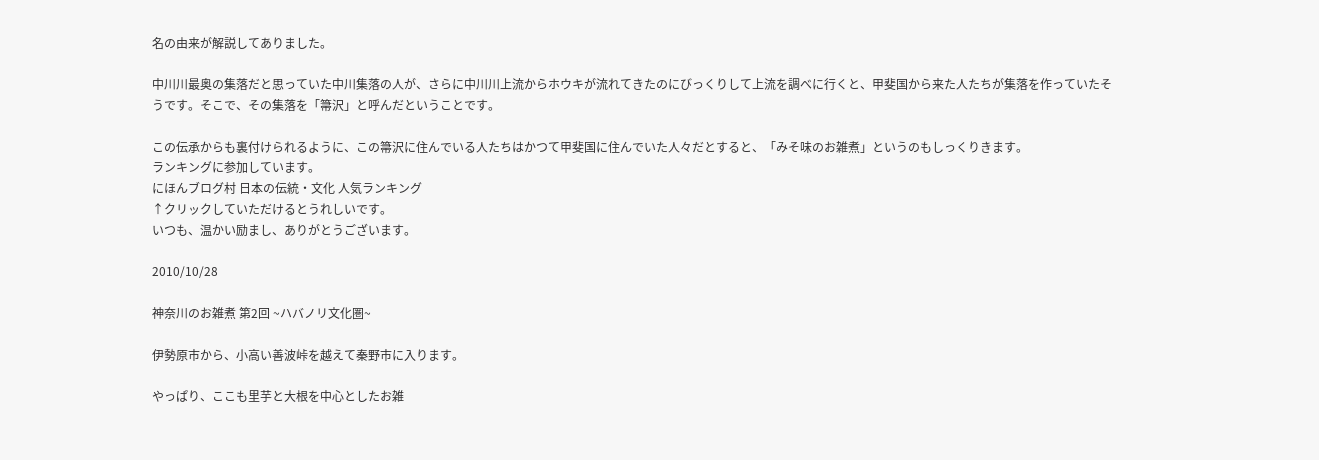名の由来が解説してありました。

中川川最奥の集落だと思っていた中川集落の人が、さらに中川川上流からホウキが流れてきたのにびっくりして上流を調べに行くと、甲斐国から来た人たちが集落を作っていたそうです。そこで、その集落を「箒沢」と呼んだということです。

この伝承からも裏付けられるように、この箒沢に住んでいる人たちはかつて甲斐国に住んでいた人々だとすると、「みそ味のお雑煮」というのもしっくりきます。
ランキングに参加しています。
にほんブログ村 日本の伝統・文化 人気ランキング
↑クリックしていただけるとうれしいです。
いつも、温かい励まし、ありがとうございます。

2010/10/28

神奈川のお雑煮 第2回 ~ハバノリ文化圏~

伊勢原市から、小高い善波峠を越えて秦野市に入ります。

やっぱり、ここも里芋と大根を中心としたお雑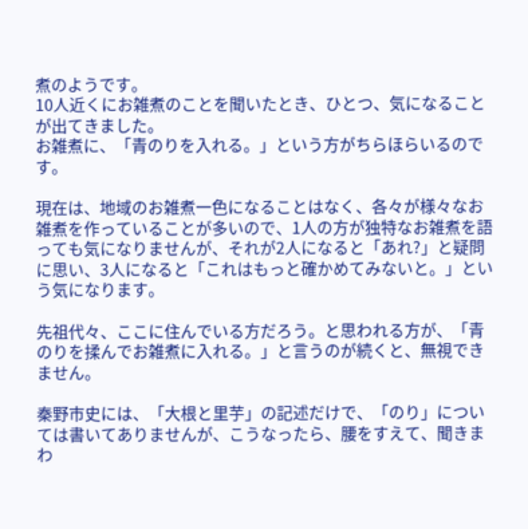煮のようです。
10人近くにお雑煮のことを聞いたとき、ひとつ、気になることが出てきました。
お雑煮に、「青のりを入れる。」という方がちらほらいるのです。

現在は、地域のお雑煮一色になることはなく、各々が様々なお雑煮を作っていることが多いので、1人の方が独特なお雑煮を語っても気になりませんが、それが2人になると「あれ?」と疑問に思い、3人になると「これはもっと確かめてみないと。」という気になります。

先祖代々、ここに住んでいる方だろう。と思われる方が、「青のりを揉んでお雑煮に入れる。」と言うのが続くと、無視できません。

秦野市史には、「大根と里芋」の記述だけで、「のり」については書いてありませんが、こうなったら、腰をすえて、聞きまわ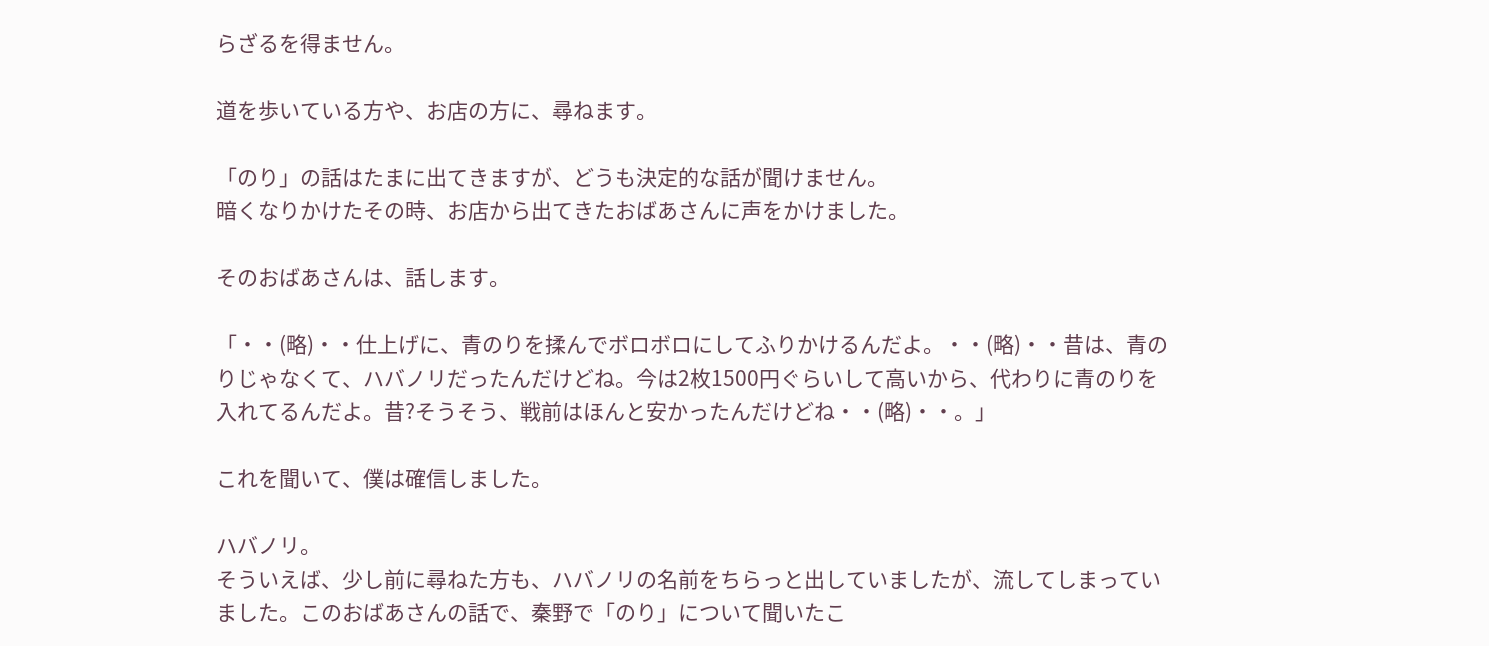らざるを得ません。

道を歩いている方や、お店の方に、尋ねます。

「のり」の話はたまに出てきますが、どうも決定的な話が聞けません。
暗くなりかけたその時、お店から出てきたおばあさんに声をかけました。

そのおばあさんは、話します。

「・・(略)・・仕上げに、青のりを揉んでボロボロにしてふりかけるんだよ。・・(略)・・昔は、青のりじゃなくて、ハバノリだったんだけどね。今は2枚1500円ぐらいして高いから、代わりに青のりを入れてるんだよ。昔?そうそう、戦前はほんと安かったんだけどね・・(略)・・。」

これを聞いて、僕は確信しました。

ハバノリ。
そういえば、少し前に尋ねた方も、ハバノリの名前をちらっと出していましたが、流してしまっていました。このおばあさんの話で、秦野で「のり」について聞いたこ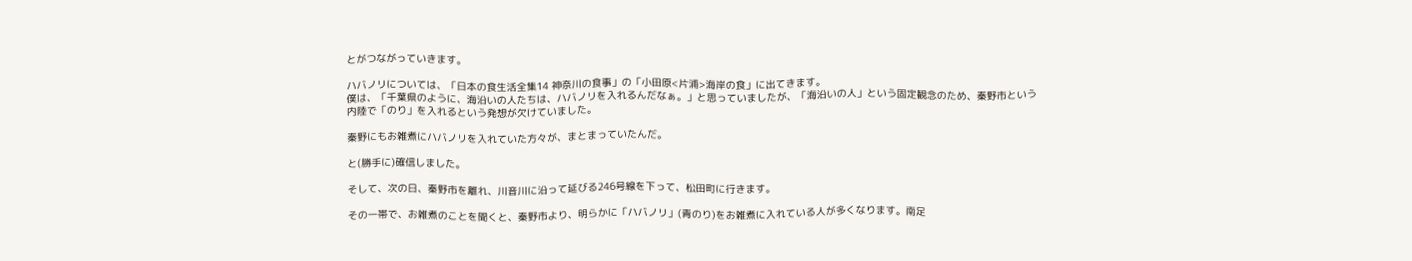とがつながっていきます。

ハバノリについては、「日本の食生活全集14 神奈川の食事」の「小田原<片浦>海岸の食」に出てきます。
僕は、「千葉県のように、海沿いの人たちは、ハバノリを入れるんだなぁ。」と思っていましたが、「海沿いの人」という固定観念のため、秦野市という内陸で「のり」を入れるという発想が欠けていました。

秦野にもお雑煮にハバノリを入れていた方々が、まとまっていたんだ。

と(勝手に)確信しました。

そして、次の日、秦野市を離れ、川音川に沿って延びる246号線を下って、松田町に行きます。

その一帯で、お雑煮のことを聞くと、秦野市より、明らかに「ハバノリ」(青のり)をお雑煮に入れている人が多くなります。南足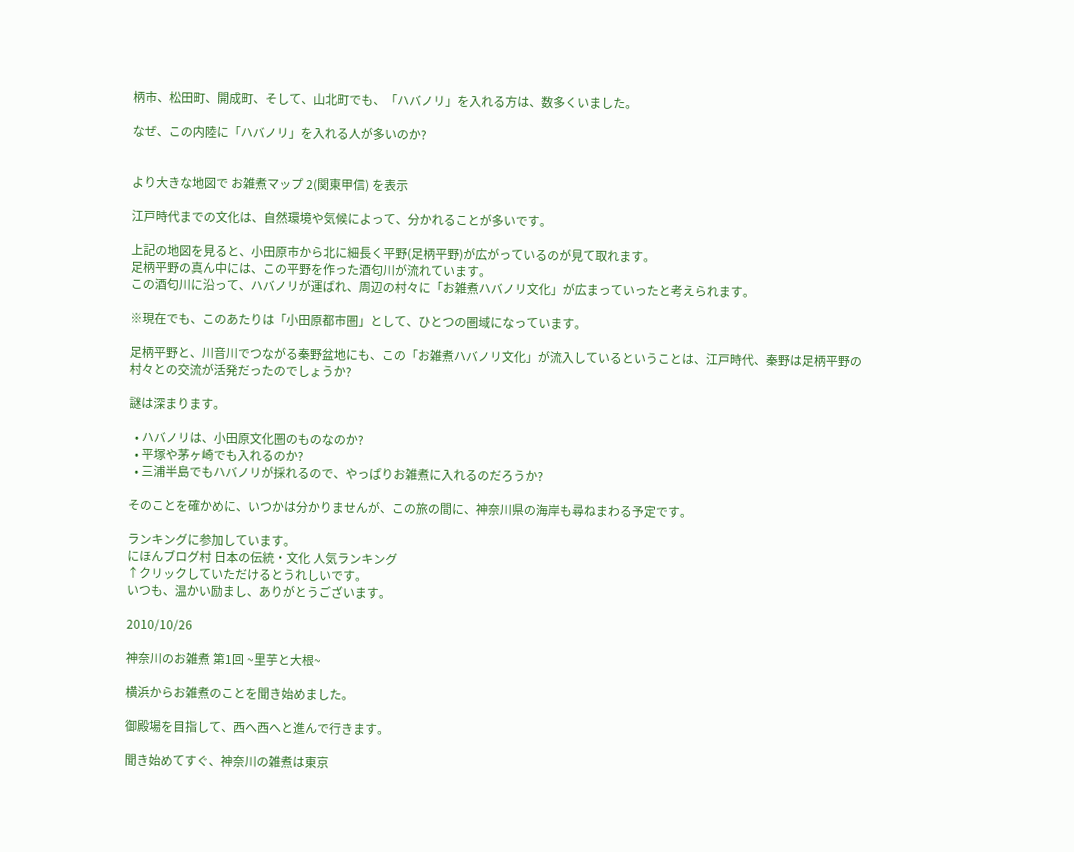柄市、松田町、開成町、そして、山北町でも、「ハバノリ」を入れる方は、数多くいました。

なぜ、この内陸に「ハバノリ」を入れる人が多いのか?


より大きな地図で お雑煮マップ 2(関東甲信) を表示

江戸時代までの文化は、自然環境や気候によって、分かれることが多いです。

上記の地図を見ると、小田原市から北に細長く平野(足柄平野)が広がっているのが見て取れます。
足柄平野の真ん中には、この平野を作った酒匂川が流れています。
この酒匂川に沿って、ハバノリが運ばれ、周辺の村々に「お雑煮ハバノリ文化」が広まっていったと考えられます。

※現在でも、このあたりは「小田原都市圏」として、ひとつの圏域になっています。

足柄平野と、川音川でつながる秦野盆地にも、この「お雑煮ハバノリ文化」が流入しているということは、江戸時代、秦野は足柄平野の村々との交流が活発だったのでしょうか?

謎は深まります。

  • ハバノリは、小田原文化圏のものなのか?
  • 平塚や茅ヶ崎でも入れるのか?
  • 三浦半島でもハバノリが採れるので、やっぱりお雑煮に入れるのだろうか?

そのことを確かめに、いつかは分かりませんが、この旅の間に、神奈川県の海岸も尋ねまわる予定です。

ランキングに参加しています。
にほんブログ村 日本の伝統・文化 人気ランキング
↑クリックしていただけるとうれしいです。
いつも、温かい励まし、ありがとうございます。

2010/10/26

神奈川のお雑煮 第1回 ~里芋と大根~

横浜からお雑煮のことを聞き始めました。

御殿場を目指して、西へ西へと進んで行きます。

聞き始めてすぐ、神奈川の雑煮は東京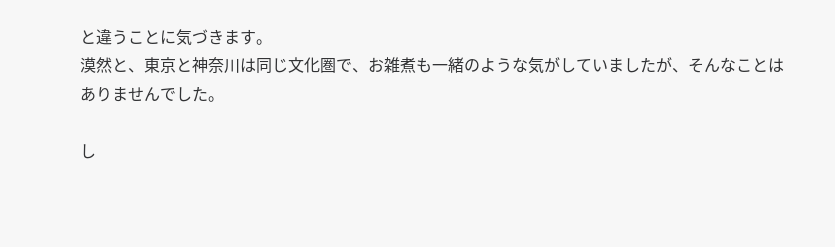と違うことに気づきます。
漠然と、東京と神奈川は同じ文化圏で、お雑煮も一緒のような気がしていましたが、そんなことはありませんでした。

し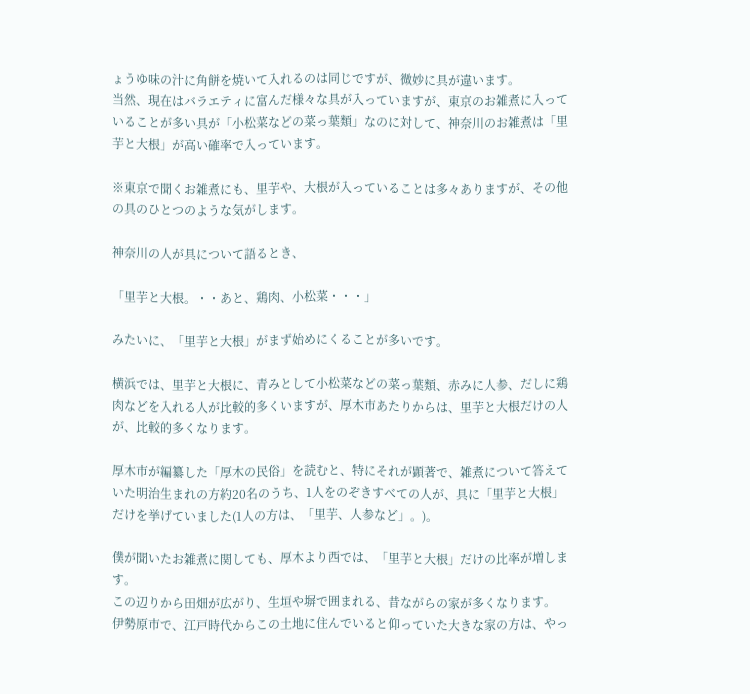ょうゆ味の汁に角餅を焼いて入れるのは同じですが、微妙に具が違います。
当然、現在はバラエティに富んだ様々な具が入っていますが、東京のお雑煮に入っていることが多い具が「小松菜などの菜っ葉類」なのに対して、神奈川のお雑煮は「里芋と大根」が高い確率で入っています。

※東京で聞くお雑煮にも、里芋や、大根が入っていることは多々ありますが、その他の具のひとつのような気がします。

神奈川の人が具について語るとき、

「里芋と大根。・・あと、鶏肉、小松菜・・・」

みたいに、「里芋と大根」がまず始めにくることが多いです。

横浜では、里芋と大根に、青みとして小松菜などの菜っ葉類、赤みに人参、だしに鶏肉などを入れる人が比較的多くいますが、厚木市あたりからは、里芋と大根だけの人が、比較的多くなります。

厚木市が編纂した「厚木の民俗」を読むと、特にそれが顕著で、雑煮について答えていた明治生まれの方約20名のうち、1人をのぞきすべての人が、具に「里芋と大根」だけを挙げていました(1人の方は、「里芋、人参など」。)。

僕が聞いたお雑煮に関しても、厚木より西では、「里芋と大根」だけの比率が増します。
この辺りから田畑が広がり、生垣や塀で囲まれる、昔ながらの家が多くなります。
伊勢原市で、江戸時代からこの土地に住んでいると仰っていた大きな家の方は、やっ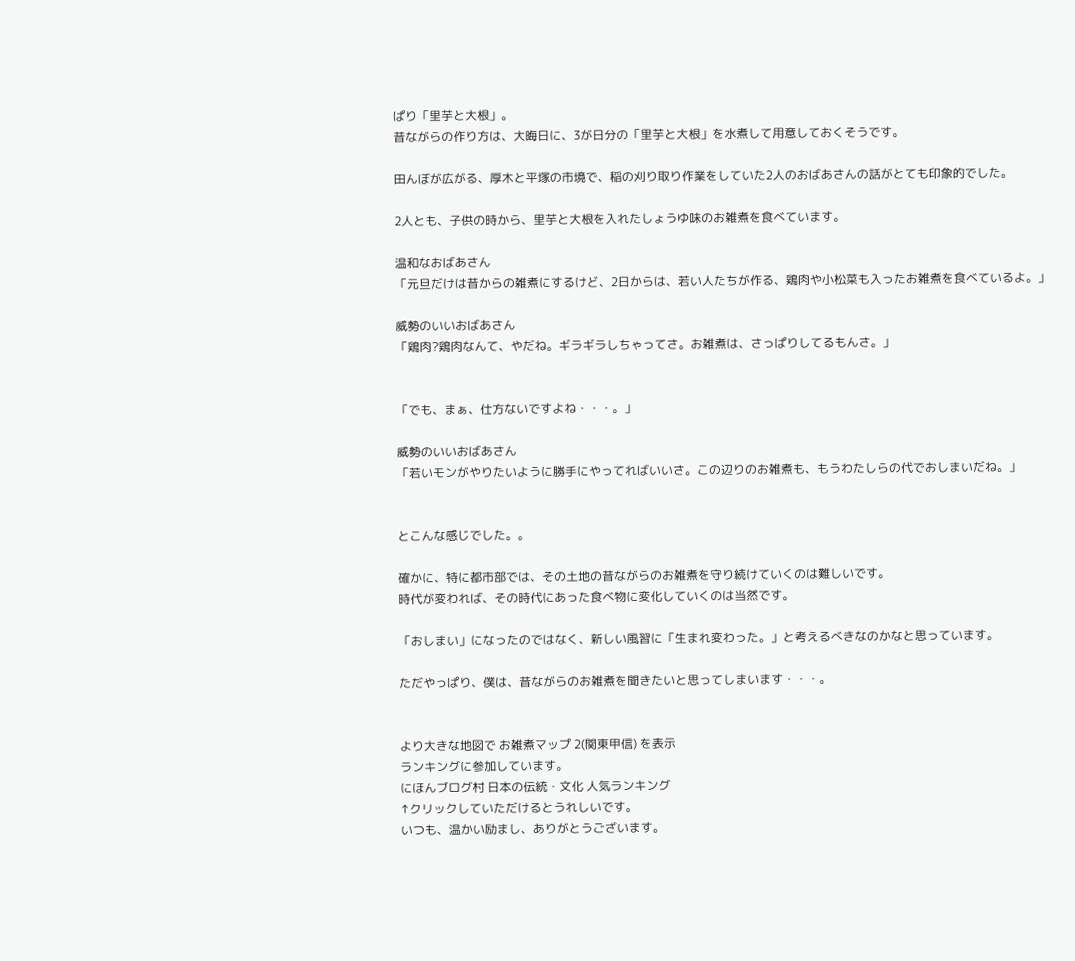ぱり「里芋と大根」。
昔ながらの作り方は、大晦日に、3が日分の「里芋と大根」を水煮して用意しておくそうです。

田んぼが広がる、厚木と平塚の市境で、稲の刈り取り作業をしていた2人のおばあさんの話がとても印象的でした。

2人とも、子供の時から、里芋と大根を入れたしょうゆ味のお雑煮を食べています。

温和なおばあさん
「元旦だけは昔からの雑煮にするけど、2日からは、若い人たちが作る、鶏肉や小松菜も入ったお雑煮を食べているよ。」

威勢のいいおばあさん
「鶏肉?鶏肉なんて、やだね。ギラギラしちゃってさ。お雑煮は、さっぱりしてるもんさ。」


「でも、まぁ、仕方ないですよね・・・。」

威勢のいいおばあさん
「若いモンがやりたいように勝手にやってればいいさ。この辺りのお雑煮も、もうわたしらの代でおしまいだね。」


とこんな感じでした。。

確かに、特に都市部では、その土地の昔ながらのお雑煮を守り続けていくのは難しいです。
時代が変われば、その時代にあった食べ物に変化していくのは当然です。

「おしまい」になったのではなく、新しい風習に「生まれ変わった。」と考えるべきなのかなと思っています。

ただやっぱり、僕は、昔ながらのお雑煮を聞きたいと思ってしまいます・・・。


より大きな地図で お雑煮マップ 2(関東甲信) を表示
ランキングに参加しています。
にほんブログ村 日本の伝統・文化 人気ランキング
↑クリックしていただけるとうれしいです。
いつも、温かい励まし、ありがとうございます。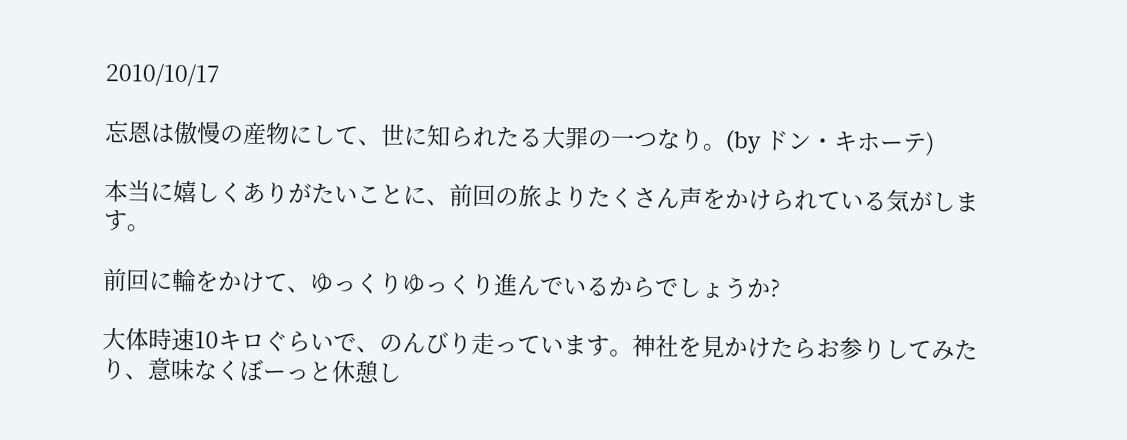2010/10/17

忘恩は傲慢の産物にして、世に知られたる大罪の一つなり。(by ドン・キホーテ)

本当に嬉しくありがたいことに、前回の旅よりたくさん声をかけられている気がします。

前回に輪をかけて、ゆっくりゆっくり進んでいるからでしょうか?

大体時速10キロぐらいで、のんびり走っています。神社を見かけたらお参りしてみたり、意味なくぼーっと休憩し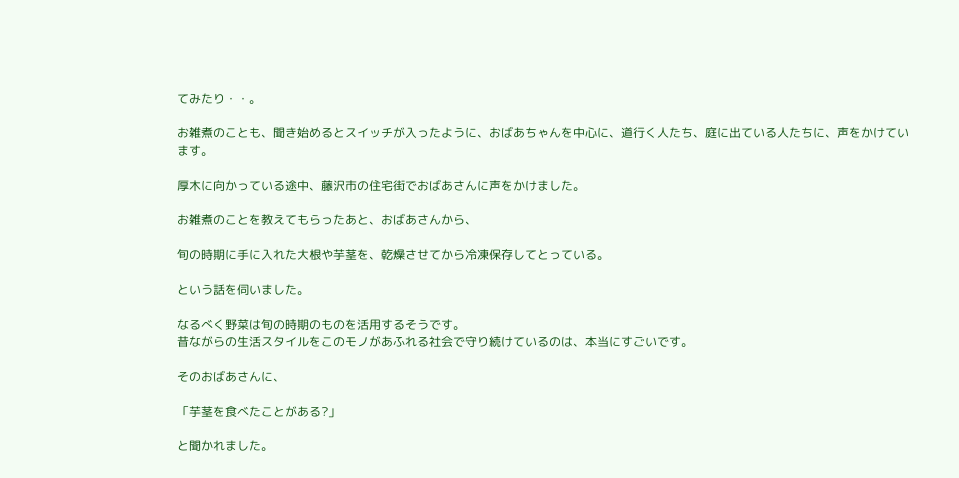てみたり・・。

お雑煮のことも、聞き始めるとスイッチが入ったように、おばあちゃんを中心に、道行く人たち、庭に出ている人たちに、声をかけています。

厚木に向かっている途中、藤沢市の住宅街でおばあさんに声をかけました。

お雑煮のことを教えてもらったあと、おばあさんから、

旬の時期に手に入れた大根や芋茎を、乾燥させてから冷凍保存してとっている。

という話を伺いました。

なるべく野菜は旬の時期のものを活用するそうです。
昔ながらの生活スタイルをこのモノがあふれる社会で守り続けているのは、本当にすごいです。

そのおばあさんに、

「芋茎を食べたことがある?」

と聞かれました。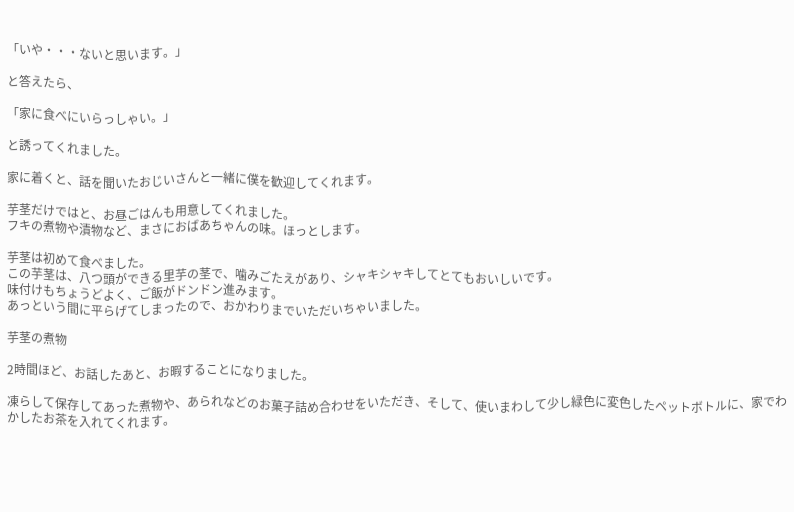「いや・・・ないと思います。」

と答えたら、

「家に食べにいらっしゃい。」

と誘ってくれました。

家に着くと、話を聞いたおじいさんと一緒に僕を歓迎してくれます。

芋茎だけではと、お昼ごはんも用意してくれました。
フキの煮物や漬物など、まさにおばあちゃんの味。ほっとします。

芋茎は初めて食べました。
この芋茎は、八つ頭ができる里芋の茎で、噛みごたえがあり、シャキシャキしてとてもおいしいです。
味付けもちょうどよく、ご飯がドンドン進みます。
あっという間に平らげてしまったので、おかわりまでいただいちゃいました。

芋茎の煮物

2時間ほど、お話したあと、お暇することになりました。

凍らして保存してあった煮物や、あられなどのお菓子詰め合わせをいただき、そして、使いまわして少し緑色に変色したペットボトルに、家でわかしたお茶を入れてくれます。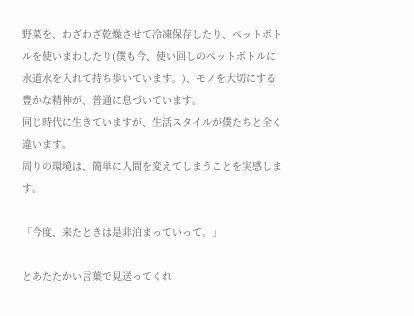野菜を、わざわざ乾燥させて冷凍保存したり、ペットボトルを使いまわしたり(僕も今、使い回しのペットボトルに水道水を入れて持ち歩いています。)、モノを大切にする豊かな精神が、普通に息づいています。
同じ時代に生きていますが、生活スタイルが僕たちと全く違います。
周りの環境は、簡単に人間を変えてしまうことを実感します。

「今度、来たときは是非泊まっていって。」

とあたたかい言葉で見送ってくれ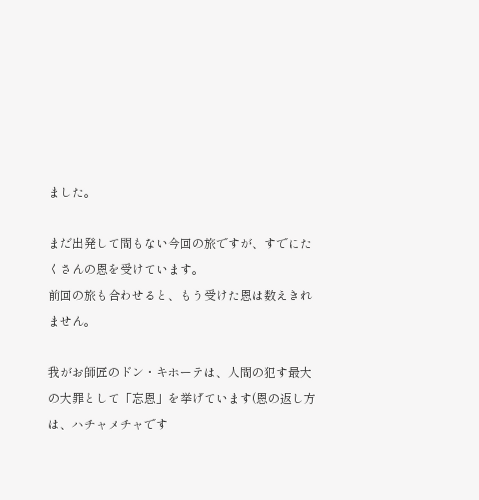ました。

まだ出発して間もない今回の旅ですが、すでにたくさんの恩を受けています。
前回の旅も合わせると、もう受けた恩は数えきれません。

我がお師匠のドン・キホーテは、人間の犯す最大の大罪として「忘恩」を挙げています(恩の返し方は、ハチャメチャです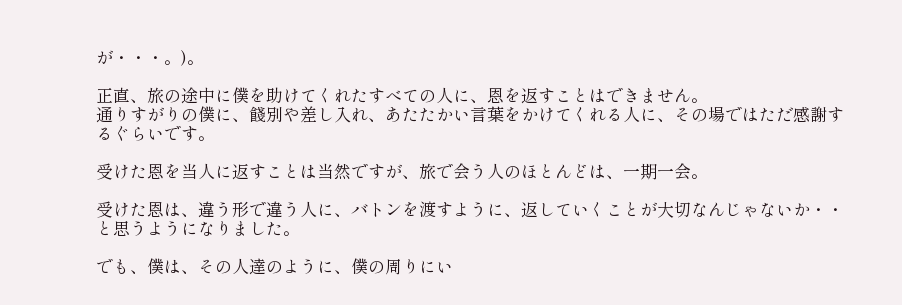が・・・。)。

正直、旅の途中に僕を助けてくれたすべての人に、恩を返すことはできません。
通りすがりの僕に、餞別や差し入れ、あたたかい言葉をかけてくれる人に、その場ではただ感謝するぐらいです。

受けた恩を当人に返すことは当然ですが、旅で会う人のほとんどは、一期一会。

受けた恩は、違う形で違う人に、バトンを渡すように、返していくことが大切なんじゃないか・・と思うようになりました。

でも、僕は、その人達のように、僕の周りにい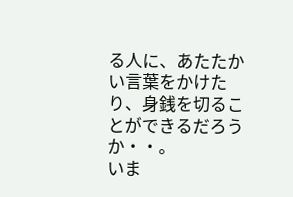る人に、あたたかい言葉をかけたり、身銭を切ることができるだろうか・・。
いま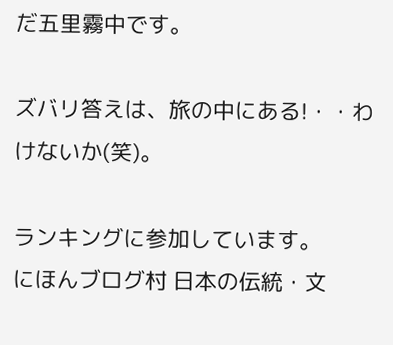だ五里霧中です。

ズバリ答えは、旅の中にある!・・わけないか(笑)。

ランキングに参加しています。
にほんブログ村 日本の伝統・文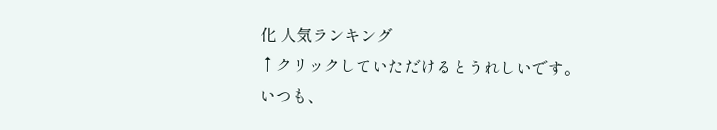化 人気ランキング
↑クリックしていただけるとうれしいです。
いつも、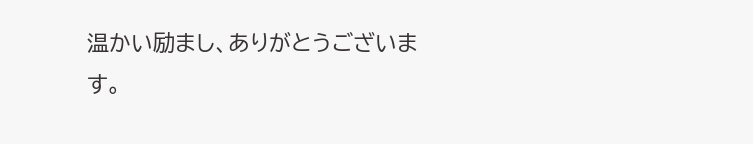温かい励まし、ありがとうございます。